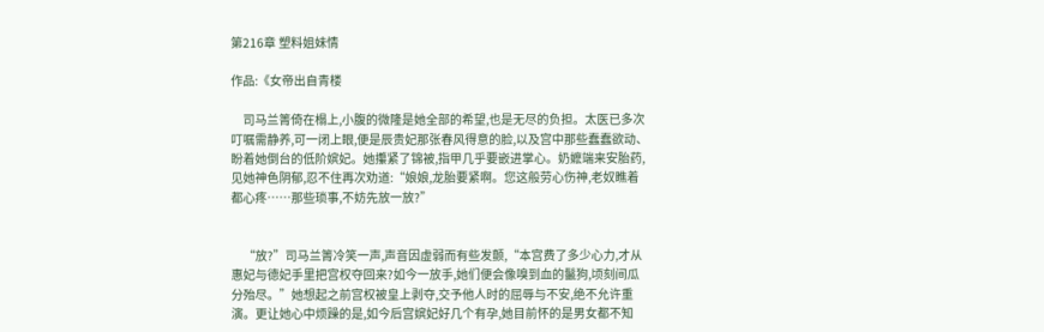第216章 塑料姐妹情

作品:《女帝出自青楼

    司马兰箐倚在榻上,小腹的微隆是她全部的希望,也是无尽的负担。太医已多次叮嘱需静养,可一闭上眼,便是辰贵妃那张春风得意的脸,以及宫中那些蠢蠢欲动、盼着她倒台的低阶嫔妃。她攥紧了锦被,指甲几乎要嵌进掌心。奶嬷端来安胎药,见她神色阴郁,忍不住再次劝道:“娘娘,龙胎要紧啊。您这般劳心伤神,老奴瞧着都心疼……那些琐事,不妨先放一放?”


    “放?”司马兰箐冷笑一声,声音因虚弱而有些发颤,“本宫费了多少心力,才从惠妃与德妃手里把宫权夺回来?如今一放手,她们便会像嗅到血的鬣狗,顷刻间瓜分殆尽。”她想起之前宫权被皇上剥夺,交予他人时的屈辱与不安,绝不允许重演。更让她心中烦躁的是,如今后宫嫔妃好几个有孕,她目前怀的是男女都不知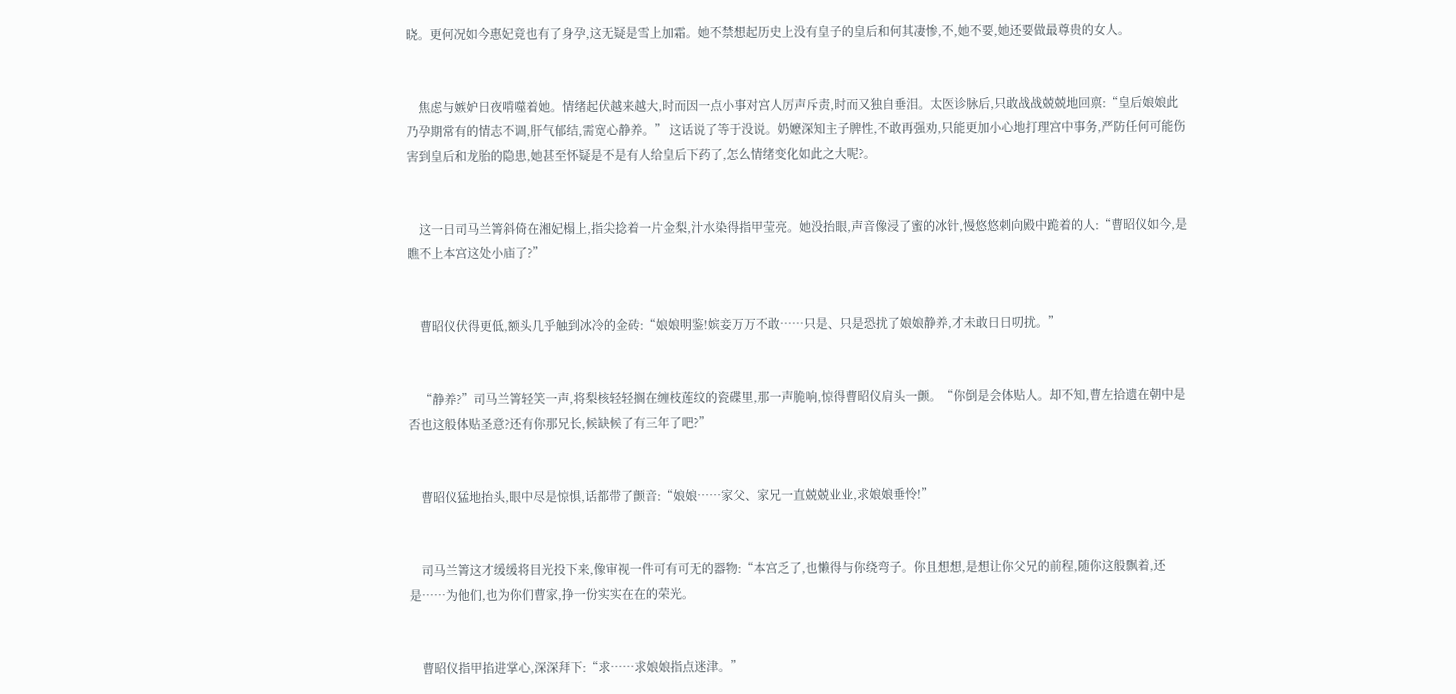晓。更何况如今惠妃竟也有了身孕,这无疑是雪上加霜。她不禁想起历史上没有皇子的皇后和何其凄惨,不,她不要,她还要做最尊贵的女人。


    焦虑与嫉妒日夜啃噬着她。情绪起伏越来越大,时而因一点小事对宫人厉声斥责,时而又独自垂泪。太医诊脉后,只敢战战兢兢地回禀:“皇后娘娘此乃孕期常有的情志不调,肝气郁结,需宽心静养。” 这话说了等于没说。奶嬷深知主子脾性,不敢再强劝,只能更加小心地打理宫中事务,严防任何可能伤害到皇后和龙胎的隐患,她甚至怀疑是不是有人给皇后下药了,怎么情绪变化如此之大呢?。


    这一日司马兰箐斜倚在湘妃榻上,指尖捻着一片金梨,汁水染得指甲莹亮。她没抬眼,声音像浸了蜜的冰针,慢悠悠刺向殿中跪着的人:“曹昭仪如今,是瞧不上本宫这处小庙了?”


    曹昭仪伏得更低,额头几乎触到冰冷的金砖:“娘娘明鉴!嫔妾万万不敢……只是、只是恐扰了娘娘静养,才未敢日日叨扰。”


    “静养?”司马兰箐轻笑一声,将梨核轻轻搁在缠枝莲纹的瓷碟里,那一声脆响,惊得曹昭仪肩头一颤。“你倒是会体贴人。却不知,曹左拾遗在朝中是否也这般体贴圣意?还有你那兄长,候缺候了有三年了吧?”


    曹昭仪猛地抬头,眼中尽是惊惧,话都带了颤音:“娘娘……家父、家兄一直兢兢业业,求娘娘垂怜!”


    司马兰箐这才缓缓将目光投下来,像审视一件可有可无的器物:“本宫乏了,也懒得与你绕弯子。你且想想,是想让你父兄的前程,随你这般飘着,还是……为他们,也为你们曹家,挣一份实实在在的荣光。


    曹昭仪指甲掐进掌心,深深拜下:“求……求娘娘指点迷津。”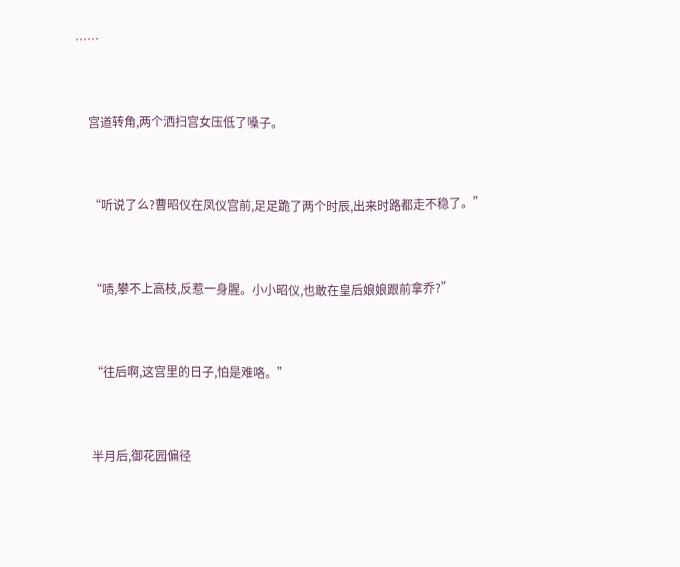……


    宫道转角,两个洒扫宫女压低了嗓子。


    “听说了么?曹昭仪在凤仪宫前,足足跪了两个时辰,出来时路都走不稳了。”


    “啧,攀不上高枝,反惹一身腥。小小昭仪,也敢在皇后娘娘跟前拿乔?”


    “往后啊,这宫里的日子,怕是难咯。”


    半月后,御花园偏径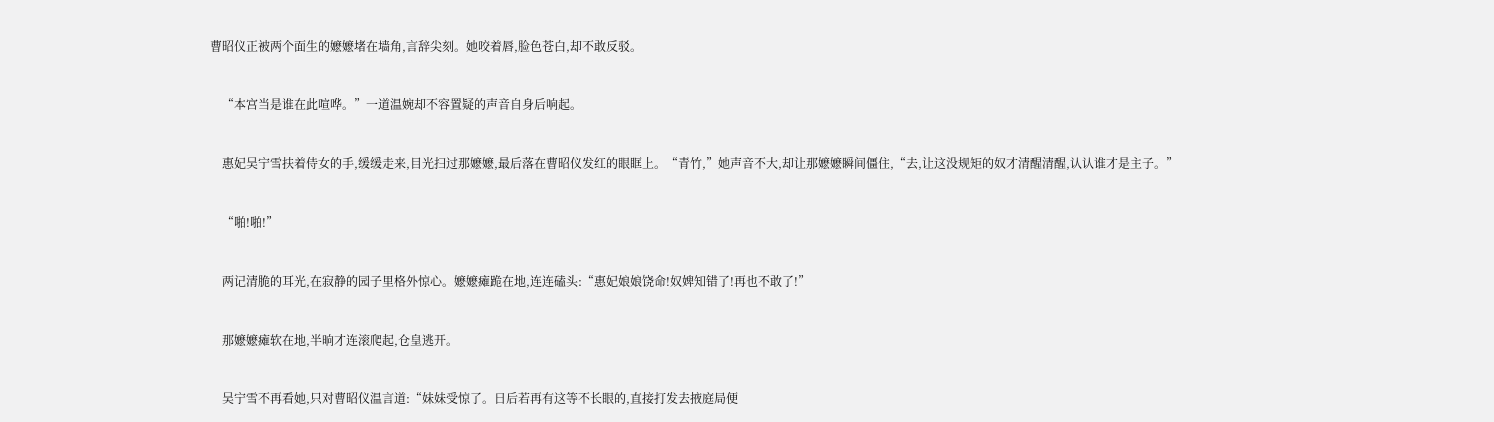曹昭仪正被两个面生的嬷嬷堵在墙角,言辞尖刻。她咬着唇,脸色苍白,却不敢反驳。


    “本宫当是谁在此喧哗。”一道温婉却不容置疑的声音自身后响起。


    惠妃吴宁雪扶着侍女的手,缓缓走来,目光扫过那嬷嬷,最后落在曹昭仪发红的眼眶上。“青竹,”她声音不大,却让那嬷嬷瞬间僵住,“去,让这没规矩的奴才清醒清醒,认认谁才是主子。”


    “啪!啪!”


    两记清脆的耳光,在寂静的园子里格外惊心。嬷嬷瘫跪在地,连连磕头:“惠妃娘娘饶命!奴婢知错了!再也不敢了!”


    那嬷嬷瘫软在地,半晌才连滚爬起,仓皇逃开。


    吴宁雪不再看她,只对曹昭仪温言道:“妹妹受惊了。日后若再有这等不长眼的,直接打发去掖庭局便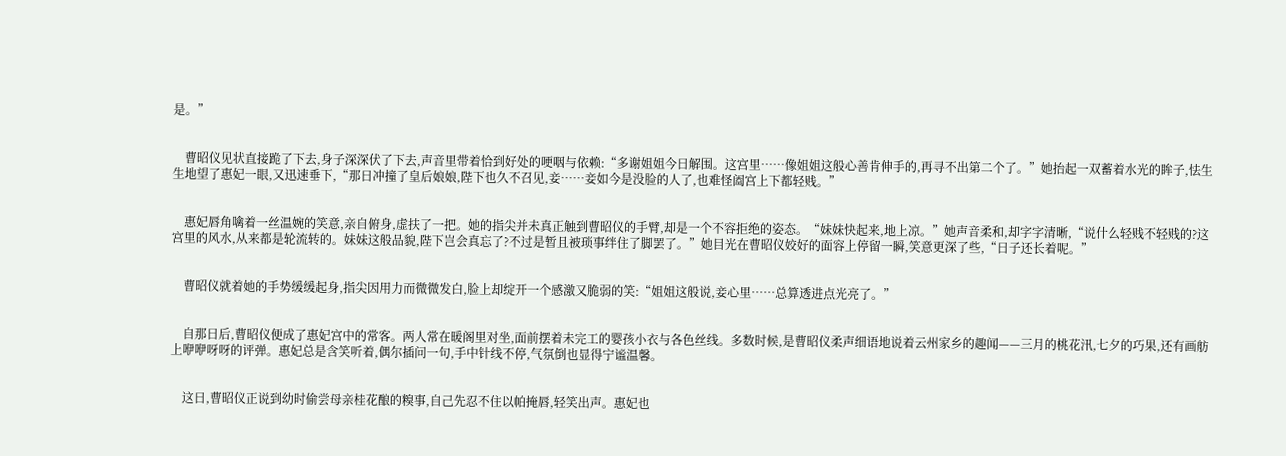是。”


    曹昭仪见状直接跪了下去,身子深深伏了下去,声音里带着恰到好处的哽咽与依赖:“多谢姐姐今日解围。这宫里……像姐姐这般心善肯伸手的,再寻不出第二个了。”她抬起一双蓄着水光的眸子,怯生生地望了惠妃一眼,又迅速垂下,“那日冲撞了皇后娘娘,陛下也久不召见,妾……妾如今是没脸的人了,也难怪阖宫上下都轻贱。”


    惠妃唇角噙着一丝温婉的笑意,亲自俯身,虚扶了一把。她的指尖并未真正触到曹昭仪的手臂,却是一个不容拒绝的姿态。“妹妹快起来,地上凉。”她声音柔和,却字字清晰,“说什么轻贱不轻贱的?这宫里的风水,从来都是轮流转的。妹妹这般品貌,陛下岂会真忘了?不过是暂且被琐事绊住了脚罢了。”她目光在曹昭仪姣好的面容上停留一瞬,笑意更深了些,“日子还长着呢。”


    曹昭仪就着她的手势缓缓起身,指尖因用力而微微发白,脸上却绽开一个感激又脆弱的笑:“姐姐这般说,妾心里……总算透进点光亮了。”


    自那日后,曹昭仪便成了惠妃宫中的常客。两人常在暖阁里对坐,面前摆着未完工的婴孩小衣与各色丝线。多数时候,是曹昭仪柔声细语地说着云州家乡的趣闻——三月的桃花汛,七夕的巧果,还有画舫上咿咿呀呀的评弹。惠妃总是含笑听着,偶尔插问一句,手中针线不停,气氛倒也显得宁谧温馨。


    这日,曹昭仪正说到幼时偷尝母亲桂花酿的糗事,自己先忍不住以帕掩唇,轻笑出声。惠妃也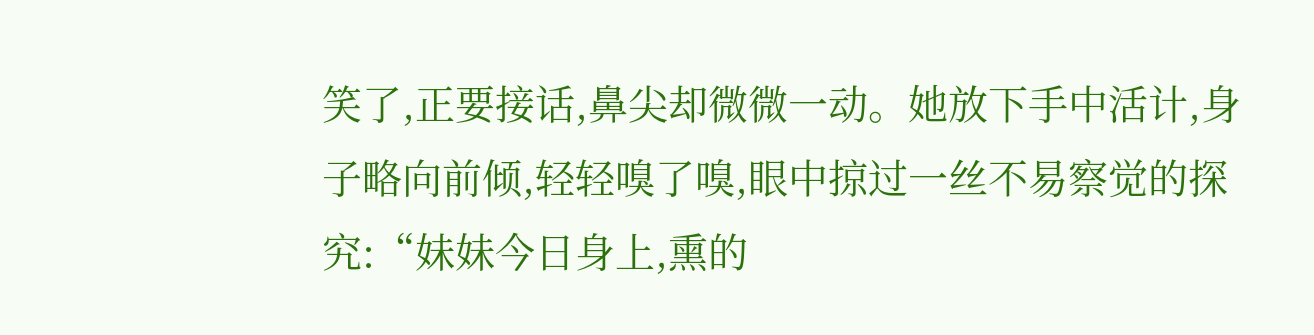笑了,正要接话,鼻尖却微微一动。她放下手中活计,身子略向前倾,轻轻嗅了嗅,眼中掠过一丝不易察觉的探究:“妹妹今日身上,熏的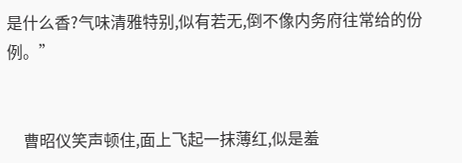是什么香?气味清雅特别,似有若无,倒不像内务府往常给的份例。”


    曹昭仪笑声顿住,面上飞起一抹薄红,似是羞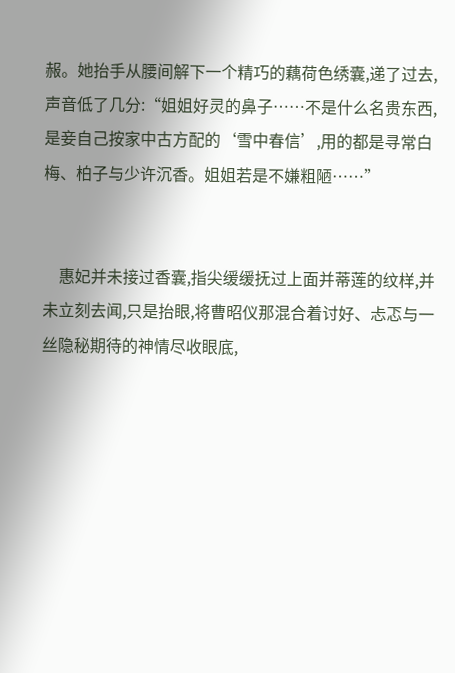赧。她抬手从腰间解下一个精巧的藕荷色绣囊,递了过去,声音低了几分:“姐姐好灵的鼻子……不是什么名贵东西,是妾自己按家中古方配的‘雪中春信’,用的都是寻常白梅、柏子与少许沉香。姐姐若是不嫌粗陋……”


    惠妃并未接过香囊,指尖缓缓抚过上面并蒂莲的纹样,并未立刻去闻,只是抬眼,将曹昭仪那混合着讨好、忐忑与一丝隐秘期待的神情尽收眼底,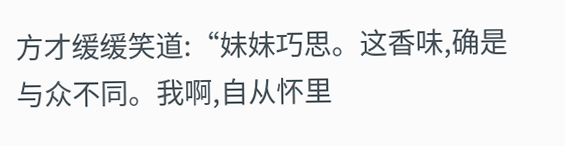方才缓缓笑道:“妹妹巧思。这香味,确是与众不同。我啊,自从怀里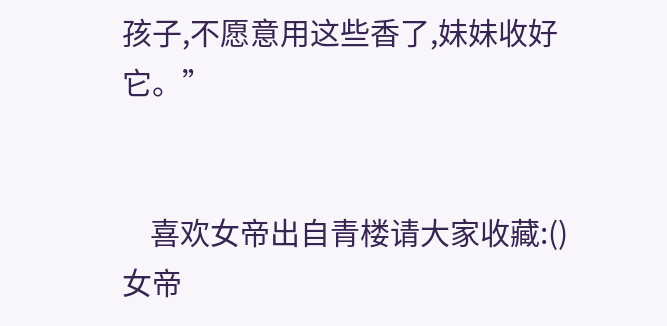孩子,不愿意用这些香了,妹妹收好它。”


    喜欢女帝出自青楼请大家收藏:()女帝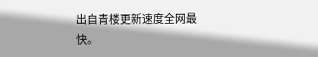出自青楼更新速度全网最快。